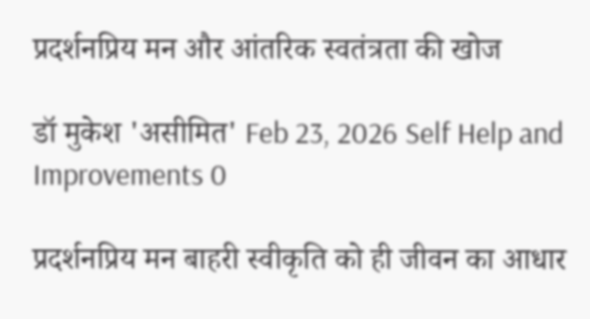प्रदर्शनप्रिय मन और आंतरिक स्वतंत्रता की खोज

डॉ मुकेश 'असीमित' Feb 23, 2026 Self Help and Improvements 0

प्रदर्शनप्रिय मन बाहरी स्वीकृति को ही जीवन का आधार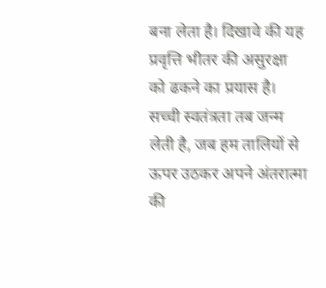बना लेता है। दिखावे की यह प्रवृत्ति भीतर की असुरक्षा को ढकने का प्रयास है। सच्ची स्वतंत्रता तब जन्म लेती है, जब हम तालियों से ऊपर उठकर अपने अंतरात्मा की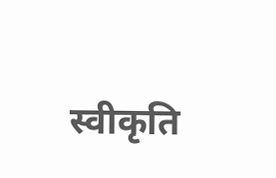स्वीकृति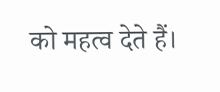को महत्व देते हैं।